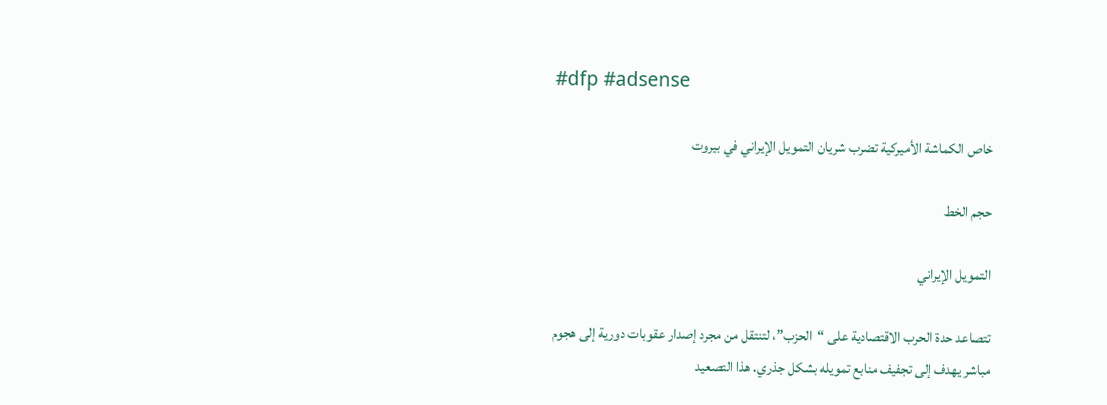#dfp #adsense

خاص الكماشة الأميركية تضرب شريان التمويل الإيراني في بيروت

حجم الخط

التمويل الإيراني

تتصاعد حدة الحرب الاقتصادية على “الحزب”، لتنتقل من مجرد إصدار عقوبات دورية إلى هجوم مباشر يهدف إلى تجفيف منابع تمويله بشكل جذري. هذا التصعيد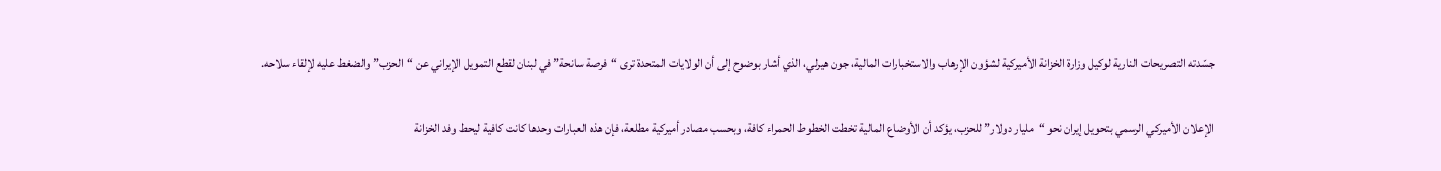جسّدته التصريحات النارية لوكيل وزارة الخزانة الأميركية لشؤون الإرهاب والاستخبارات المالية، جون هيرلي، الذي أشار بوضوح إلى أن الولايات المتحدة ترى “فرصة سانحة” في لبنان لقطع التمويل الإيراني عن “الحزب” والضغط عليه لإلقاء سلاحه.

الإعلان الأميركي الرسمي بتحويل إيران نحو “مليار دولار” للحزب، يؤكد أن الأوضاع المالية تخطت الخطوط الحمراء كافة، وبحسب مصادر أميركية مطلعة، فإن هذه العبارات وحدها كانت كافية ليحط وفد الخزانة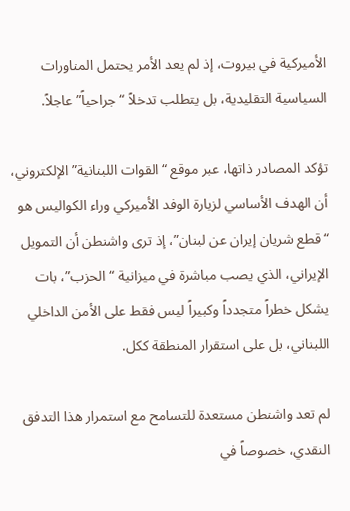الأميركية في بيروت، إذ لم يعد الأمر يحتمل المناورات السياسية التقليدية، بل يتطلب تدخلاً “جراحياً” عاجلاً.

تؤكد المصادر ذاتها، عبر موقع “القوات اللبنانية” الإلكتروني، أن الهدف الأساسي لزيارة الوفد الأميركي وراء الكواليس هو “قطع شريان إيران عن لبنان”، إذ ترى واشنطن أن التمويل الإيراني، الذي يصب مباشرة في ميزانية “الحزب”، بات يشكل خطراً متجدداً وكبيراً ليس فقط على الأمن الداخلي اللبناني، بل على استقرار المنطقة ككل.

لم تعد واشنطن مستعدة للتسامح مع استمرار هذا التدفق النقدي، خصوصاً في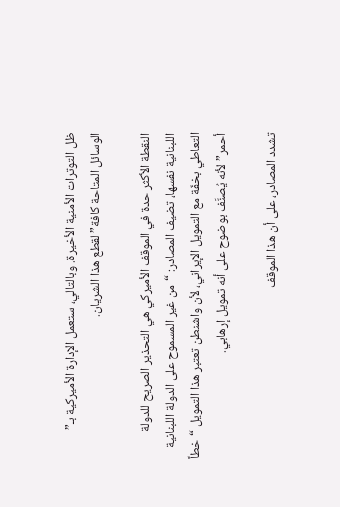ظل التوترات الأمنية الأخيرة. وبالتالي، ستعمل الإدارة الأميركية بـ” الوسائل المتاحة كافة” لقطع هذا الشريان.

النقطة الأكثر حدة في الموقف الأميركي هي التحذير الصريح للدولة اللبنانية نفسها، تضيف المصادر: “من غير المسموح على الدولة اللبنانية التعاطي بخفّة مع التمويل الإيراني، لأن واشنطن تعتبر هذا التمويل “خطاً أحمر” لأنه يُصنَّف بوضوح على أنه تمويل إرهابي.

تشدد المصادر، على أن هذا الموقف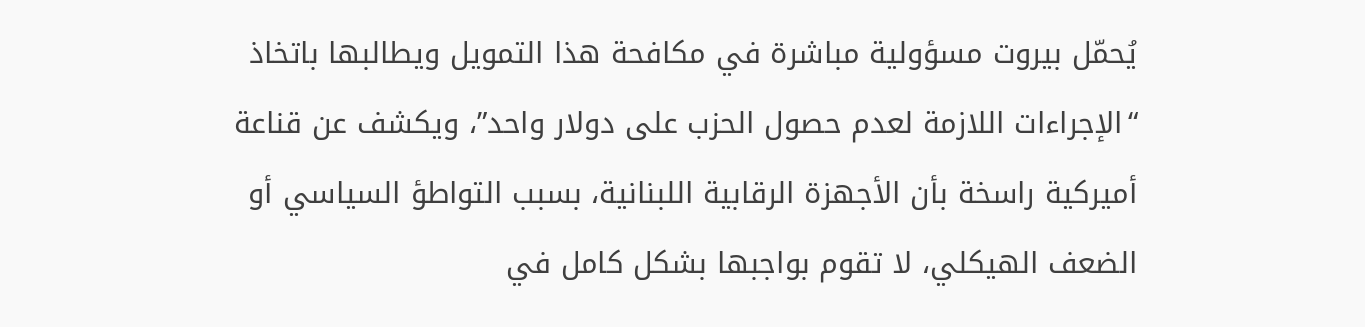يُحمّل بيروت مسؤولية مباشرة في مكافحة هذا التمويل ويطالبها باتخاذ “الإجراءات اللازمة لعدم حصول الحزب على دولار واحد”، ويكشف عن قناعة أميركية راسخة بأن الأجهزة الرقابية اللبنانية، بسبب التواطؤ السياسي أو الضعف الهيكلي، لا تقوم بواجبها بشكل كامل في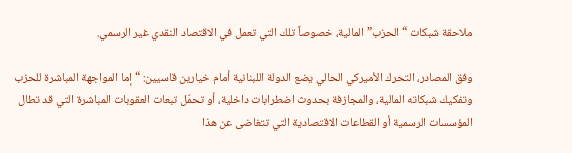ملاحقة شبكات “الحزب” المالية، خصوصاً تلك التي تعمل في الاقتصاد النقدي غير الرسمي.

وفق المصادر، التحرك الأميركي الحالي يضع الدولة اللبنانية أمام خيارين قاسيين: “إما المواجهة المباشرة للحزب وتفكيك شبكاته المالية، والمجازفة بحدوث اضطرابات داخلية، أو تحمّل تبعات العقوبات المباشرة التي قد تطال المؤسسات الرسمية أو القطاعات الاقتصادية التي تتغاضى عن هذا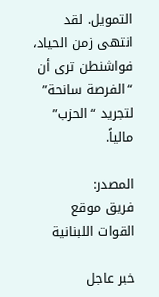التمويل. لقد انتهى زمن الحياد، فواشنطن ترى أن “الفرصة سانحة” لتجريد “الحزب” مالياً.

المصدر:
فريق موقع القوات اللبنانية

خبر عاجل